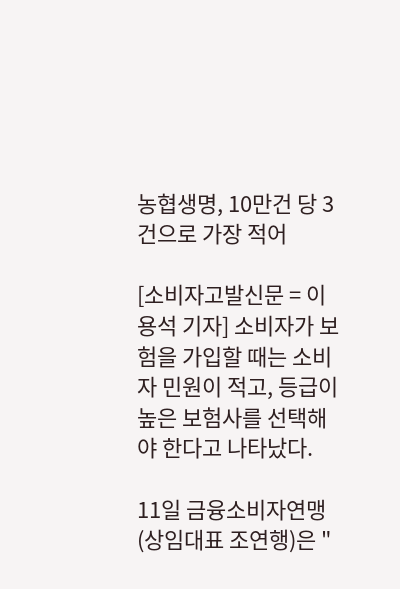농협생명, 10만건 당 3건으로 가장 적어

[소비자고발신문 = 이용석 기자] 소비자가 보험을 가입할 때는 소비자 민원이 적고, 등급이 높은 보험사를 선택해야 한다고 나타났다.

11일 금융소비자연맹(상임대표 조연행)은 "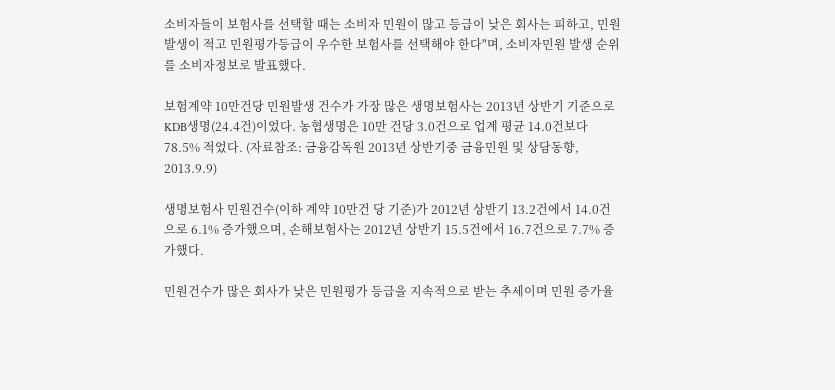소비자들이 보험사를 선택할 때는 소비자 민원이 많고 등급이 낮은 회사는 피하고, 민원발생이 적고 민원평가등급이 우수한 보험사를 선택해야 한다"며, 소비자민원 발생 순위를 소비자정보로 발표했다.

보험계약 10만건당 민원발생 건수가 가장 많은 생명보험사는 2013년 상반기 기준으로 KDB생명(24.4건)이었다. 농협생명은 10만 건당 3.0건으로 업계 평균 14.0건보다 78.5% 적었다. (자료참조: 금융감독원 2013년 상반기중 금융민원 및 상담동향, 2013.9.9)

생명보험사 민원건수(이하 계약 10만건 당 기준)가 2012년 상반기 13.2건에서 14.0건으로 6.1% 증가했으며, 손해보험사는 2012년 상반기 15.5건에서 16.7건으로 7.7% 증가했다.

민원건수가 많은 회사가 낮은 민원평가 등급을 지속적으로 받는 추세이며 민원 증가율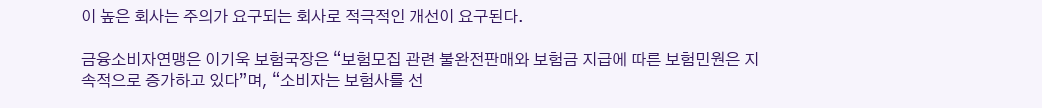이 높은 회사는 주의가 요구되는 회사로 적극적인 개선이 요구된다.

금융소비자연맹은 이기욱 보험국장은 “보험모집 관련 불완전판매와 보험금 지급에 따른 보험민원은 지속적으로 증가하고 있다”며, “소비자는 보험사를 선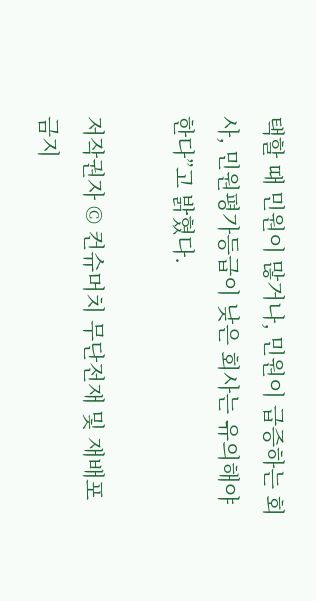택할 때 민원이 많거나, 민원이 급증하는 회사, 민원평가등급이 낮은 회사는 유의해야 한다”고 밝혔다.

저작권자 © 컨슈머치 무단전재 및 재배포 금지